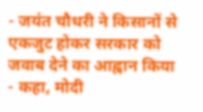- जयंत चौधरी ने किसानों से एकजुट होकर सरकार को जवाब देने का आह्वान किया
- कहा, मोदी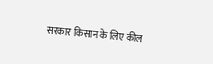सरकार किसान के लिए कील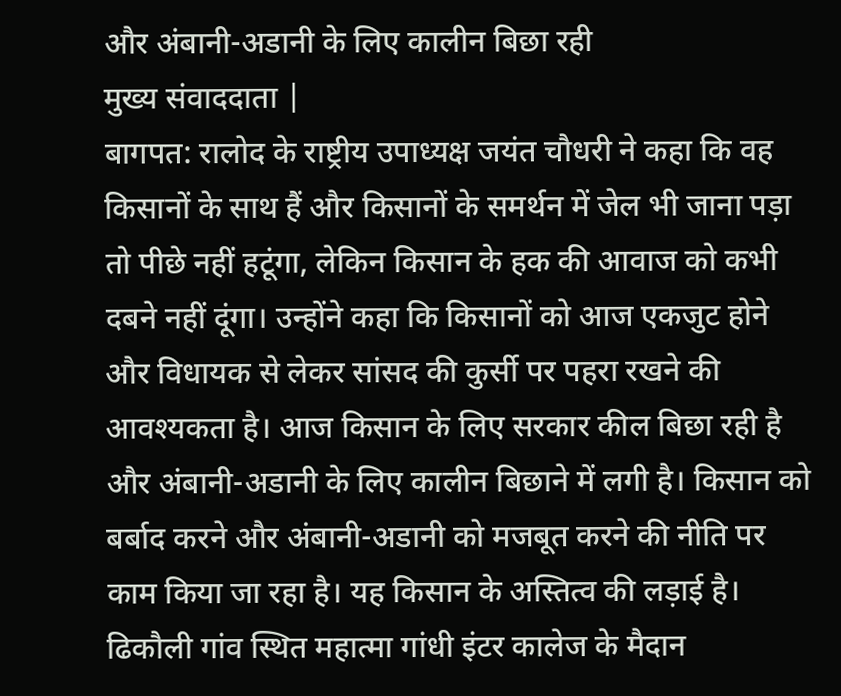और अंबानी-अडानी के लिए कालीन बिछा रही
मुख्य संवाददाता |
बागपत: रालोद के राष्ट्रीय उपाध्यक्ष जयंत चौधरी ने कहा कि वह किसानों के साथ हैं और किसानों के समर्थन में जेल भी जाना पड़ा तो पीछे नहीं हटूंगा, लेकिन किसान के हक की आवाज को कभी दबने नहीं दूंगा। उन्होंने कहा कि किसानों को आज एकजुट होने और विधायक से लेकर सांसद की कुर्सी पर पहरा रखने की आवश्यकता है। आज किसान के लिए सरकार कील बिछा रही है और अंबानी-अडानी के लिए कालीन बिछाने में लगी है। किसान को बर्बाद करने और अंबानी-अडानी को मजबूत करने की नीति पर काम किया जा रहा है। यह किसान के अस्तित्व की लड़ाई है।
ढिकौली गांव स्थित महात्मा गांधी इंटर कालेज के मैदान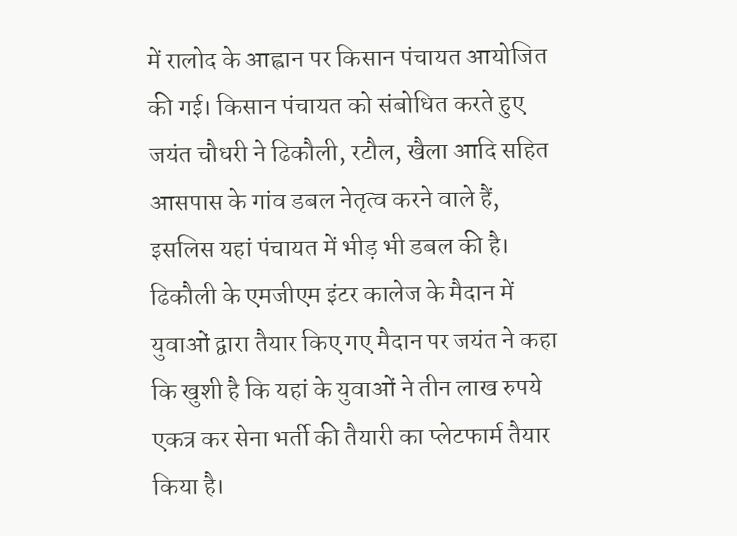में रालोद के आह्वान पर किसान पंचायत आयोजित की गई। किसान पंचायत को संबोधित करते हुए जयंत चौधरी ने ढिकौली, रटौल, खैला आदि सहित आसपास के गांव डबल नेतृत्व करने वाले हैं, इसलिस यहां पंचायत में भीड़ भी डबल की है।
ढिकौली के एमजीएम इंटर कालेज के मैदान में युवाओं द्वारा तैयार किए गए मैदान पर जयंत ने कहा कि खुशी है कि यहां के युवाओं ने तीन लाख रुपये एकत्र कर सेना भर्ती की तैयारी का प्लेटफार्म तैयार किया है।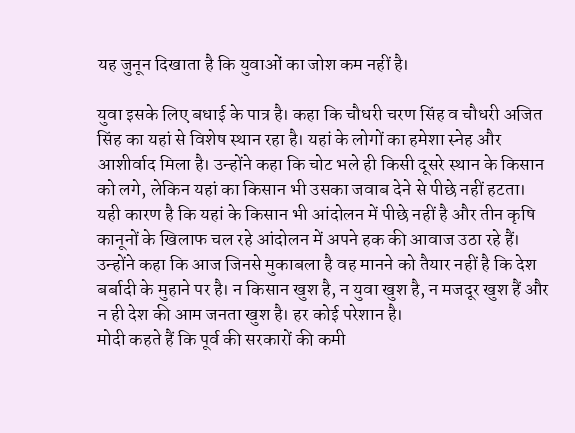यह जुनून दिखाता है कि युवाओं का जोश कम नहीं है।

युवा इसके लिए बधाई के पात्र है। कहा कि चौधरी चरण सिंह व चौधरी अजित सिंह का यहां से विशेष स्थान रहा है। यहां के लोगों का हमेशा स्नेह और आशीर्वाद मिला है। उन्होंने कहा कि चोट भले ही किसी दूसरे स्थान के किसान को लगे, लेकिन यहां का किसान भी उसका जवाब देने से पीछे नहीं हटता।
यही कारण है कि यहां के किसान भी आंदोलन में पीछे नहीं है और तीन कृषि कानूनों के खिलाफ चल रहे आंदोलन में अपने हक की आवाज उठा रहे हैं। उन्होंने कहा कि आज जिनसे मुकाबला है वह मानने को तैयार नहीं है कि देश बर्बादी के मुहाने पर है। न किसान खुश है, न युवा खुश है, न मजदूर खुश हैं और न ही देश की आम जनता खुश है। हर कोई परेशान है।
मोदी कहते हैं कि पूर्व की सरकारों की कमी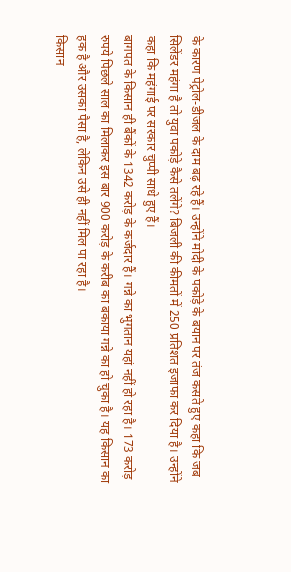के कारण पेट्रोल-डीजल के दाम बढ़ रहे हैं। उन्होंने मोदी के पकोड़े के बयान पर तंज कसते हुए कहा कि जब सिलेंडर महंगा है तो युवा पकोड़े कैसे तलेंगे? बिजली की कीमतों में 250 प्रतिशत इजाफा कर दिया है। उन्होंने कहा कि महंगाई पर सरकार चुप्पी साधे हुए हैं।
बागपत के किसान ही बैंकों के 1342 करोड़ के कर्जदार हैं। गन्ने का भुगतान यहां नहीं हो रहा है। 173 करोड़ रुपये पिछले साल का मिलाकर इस बार 900 करोड़ के करीब का बकाया गन्ने का हो चुका है। यह किसान का हक है और उसका पैसा है, लेकिन उसे ही नहीं मिल पा रहा है।
किसान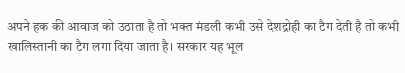अपने हक की आवाज को उठाता है तो भक्त मंडली कभी उसे देशद्रोही का टैग देती है तो कभी खालिस्तानी का टैग लगा दिया जाता है। सरकार यह भूल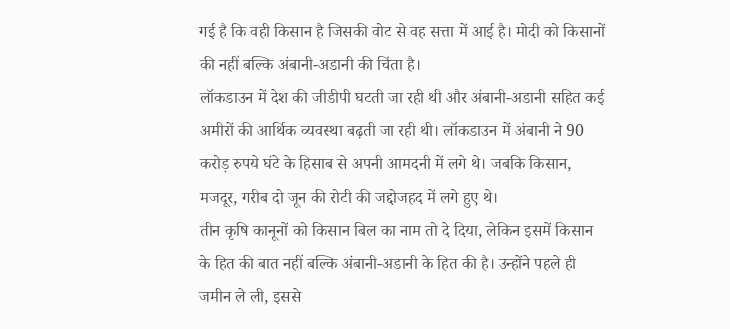गई है कि वही किसान है जिसकी वोट से वह सत्ता में आई है। मोदी को किसानों की नहीं बल्कि अंबानी-अडानी की चिंता है।
लॉकडाउन में देश की जीडीपी घटती जा रही थी और अंबानी-अडानी सहित कई अमीरों की आर्थिक व्यवस्था बढ़ती जा रही थी। लॉकडाउन में अंबानी ने 90 करोड़ रुपये घंटे के हिसाब से अपनी आमदनी में लगे थे। जबकि किसान, मजदूर, गरीब दो जून की रोटी की जद्दोजहद में लगे हुए थे।
तीन कृषि कानूनों को किसान बिल का नाम तो दे दिया, लेकिन इसमें किसान के हित की बात नहीं बल्कि अंबानी-अडानी के हित की है। उन्होंने पहले ही जमीन ले ली, इससे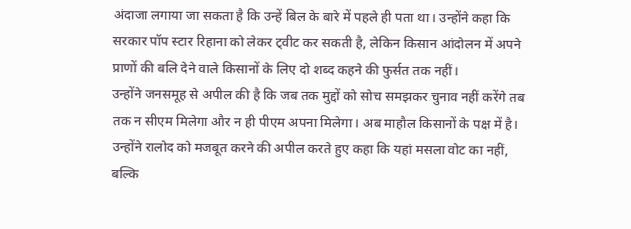अंदाजा लगाया जा सकता है कि उन्हें बिल के बारे में पहले ही पता था। उन्होंने कहा कि सरकार पॉप स्टार रिहाना को लेकर ट्वीट कर सकती है, लेकिन किसान आंदोलन में अपने प्राणों की बलि देने वाले किसानों के लिए दो शब्द कहने की फुर्सत तक नहीं।
उन्होंने जनसमूह से अपील की है कि जब तक मुद्दों को सोच समझकर चुनाव नहीं करेंगे तब तक न सीएम मिलेगा और न ही पीएम अपना मिलेगा। अब माहौल किसानों के पक्ष में है। उन्होंने रालोद को मजबूत करने की अपील करते हुए कहा कि यहां मसला वोट का नहीं, बल्कि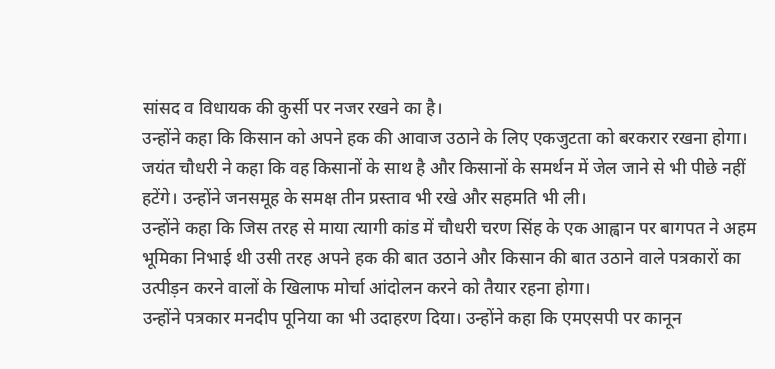सांसद व विधायक की कुर्सी पर नजर रखने का है।
उन्होंने कहा कि किसान को अपने हक की आवाज उठाने के लिए एकजुटता को बरकरार रखना होगा। जयंत चौधरी ने कहा कि वह किसानों के साथ है और किसानों के समर्थन में जेल जाने से भी पीछे नहीं हटेंगे। उन्होंने जनसमूह के समक्ष तीन प्रस्ताव भी रखे और सहमति भी ली।
उन्होंने कहा कि जिस तरह से माया त्यागी कांड में चौधरी चरण सिंह के एक आह्वान पर बागपत ने अहम भूमिका निभाई थी उसी तरह अपने हक की बात उठाने और किसान की बात उठाने वाले पत्रकारों का उत्पीड़न करने वालों के खिलाफ मोर्चा आंदोलन करने को तैयार रहना होगा।
उन्होंने पत्रकार मनदीप पूनिया का भी उदाहरण दिया। उन्होंने कहा कि एमएसपी पर कानून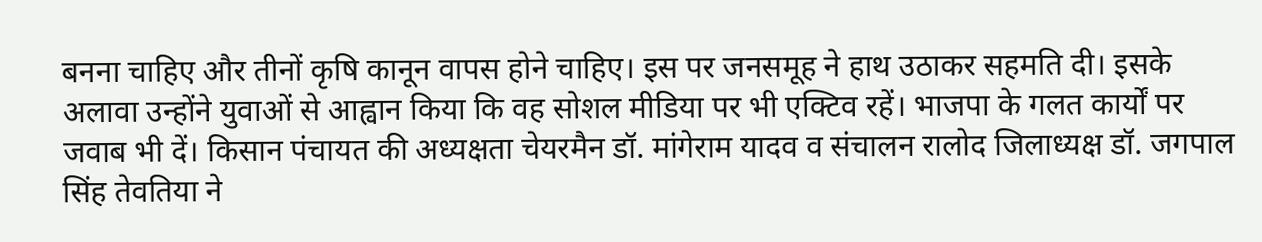बनना चाहिए और तीनों कृषि कानून वापस होने चाहिए। इस पर जनसमूह ने हाथ उठाकर सहमति दी। इसके अलावा उन्होंने युवाओं से आह्वान किया कि वह सोशल मीडिया पर भी एक्टिव रहें। भाजपा के गलत कार्यों पर जवाब भी दें। किसान पंचायत की अध्यक्षता चेयरमैन डॉ. मांगेराम यादव व संचालन रालोद जिलाध्यक्ष डॉ. जगपाल सिंह तेवतिया ने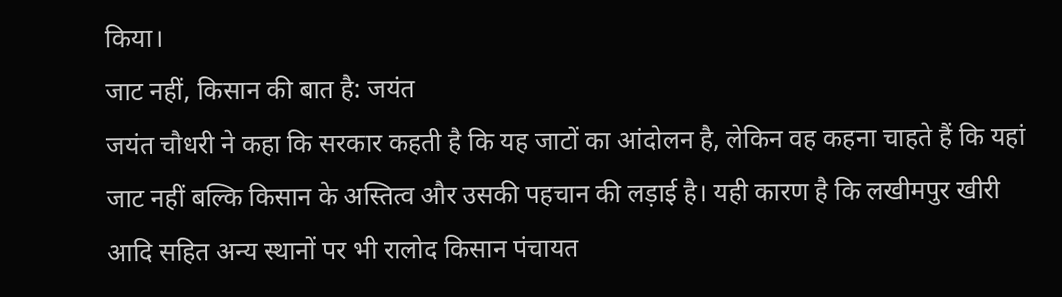किया।
जाट नहीं, किसान की बात है: जयंत
जयंत चौधरी ने कहा कि सरकार कहती है कि यह जाटों का आंदोलन है, लेकिन वह कहना चाहते हैं कि यहां जाट नहीं बल्कि किसान के अस्तित्व और उसकी पहचान की लड़ाई है। यही कारण है कि लखीमपुर खीरी आदि सहित अन्य स्थानों पर भी रालोद किसान पंचायत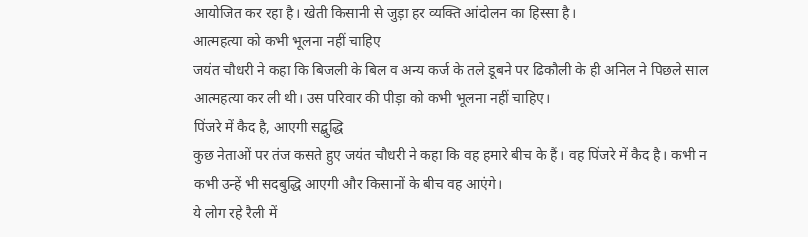आयोजित कर रहा है। खेती किसानी से जुड़ा हर व्यक्ति आंदोलन का हिस्सा है।
आत्महत्या को कभी भूलना नहीं चाहिए
जयंत चौधरी ने कहा कि बिजली के बिल व अन्य कर्ज के तले डूबने पर ढिकौली के ही अनिल ने पिछले साल आत्महत्या कर ली थी। उस परिवार की पीड़ा को कभी भूलना नहीं चाहिए।
पिंजरे में कैद है, आएगी सद्बुद्धि
कुछ नेताओं पर तंज कसते हुए जयंत चौधरी ने कहा कि वह हमारे बीच के हैं। वह पिंजरे में कैद है। कभी न कभी उन्हें भी सदबुद्धि आएगी और किसानों के बीच वह आएंगे।
ये लोग रहे रैली में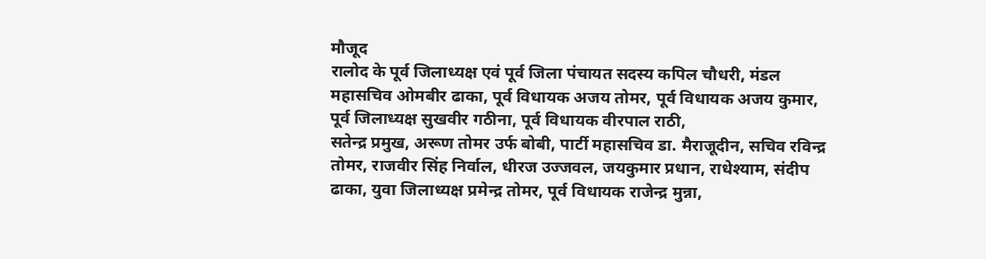मौजूद
रालोद के पूर्व जिलाध्यक्ष एवं पूर्व जिला पंचायत सदस्य कपिल चौधरी, मंडल महासचिव ओमबीर ढाका, पूर्व विधायक अजय तोमर, पूर्व विधायक अजय कुमार, पूर्व जिलाध्यक्ष सुखवीर गठीना, पूर्व विधायक वीरपाल राठी,
सतेन्द्र प्रमुख, अरूण तोमर उर्फ बोबी, पार्टी महासचिव डा. मैराजूदीन, सचिव रविन्द्र तोमर, राजवीर सिंह निर्वाल, धीरज उज्जवल, जयकुमार प्रधान, राधेश्याम, संदीप ढाका, युवा जिलाध्यक्ष प्रमेन्द्र तोमर, पूर्व विधायक राजेन्द्र मुन्ना,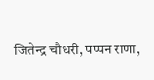जितेन्द्र चौधरी, पप्पन राणा,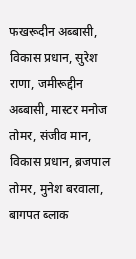फखरूदीन अब्बासी, विकास प्रधान, सुरेश राणा, जमीरूद्दीन अब्बासी, मास्टर मनोज तोमर, संजीव मान, विकास प्रधान, ब्रजपाल तोमर, मुनेश बरवाला, बागपत ब्लाक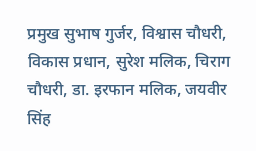प्रमुख सुभाष गुर्जर, विश्वास चौधरी, विकास प्रधान, सुरेश मलिक, चिराग चौधरी, डा. इरफान मलिक, जयवीर सिंह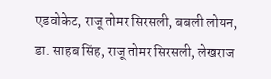एडवोकेट, राजू तोमर सिरसली, बबली लोयन, डा. साहब सिंह, राजू तोमर सिरसली, लेखराज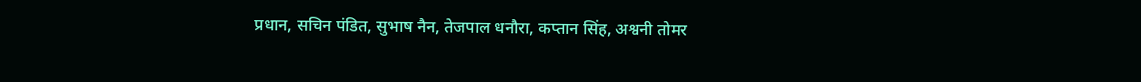प्रधान, सचिन पंडित, सुभाष नैन, तेजपाल धनौरा, कप्तान सिंह, अश्वनी तोमर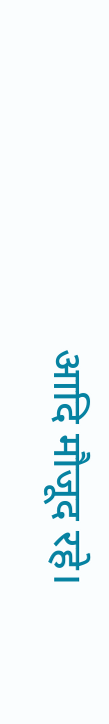आदि मौजूद रहे।